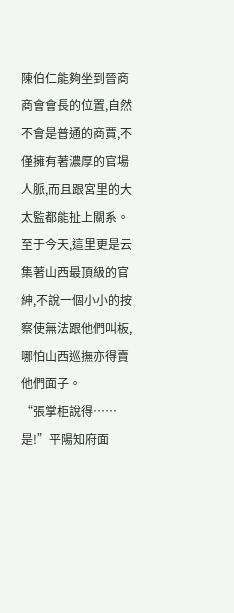陳伯仁能夠坐到晉商商會會長的位置,自然不會是普通的商賈,不僅擁有著濃厚的官場人脈,而且跟宮里的大太監都能扯上關系。
至于今天,這里更是云集著山西最頂級的官紳,不說一個小小的按察使無法跟他們叫板,哪怕山西巡撫亦得賣他們面子。
“張掌柜說得……是!”平陽知府面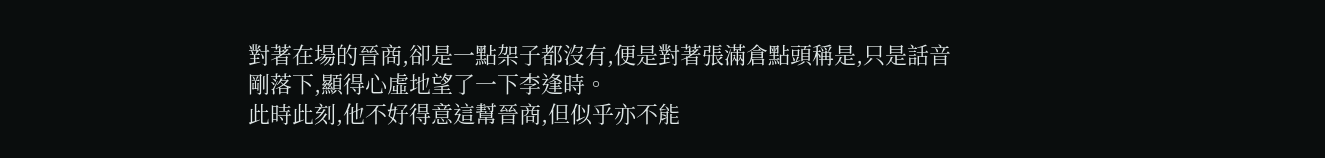對著在場的晉商,卻是一點架子都沒有,便是對著張滿倉點頭稱是,只是話音剛落下,顯得心虛地望了一下李逢時。
此時此刻,他不好得意這幫晉商,但似乎亦不能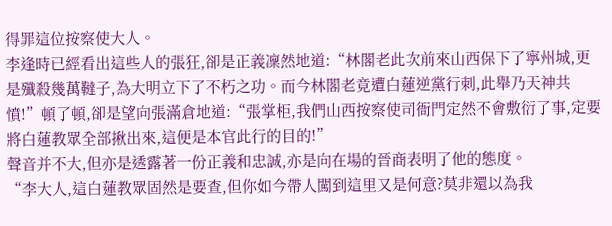得罪這位按察使大人。
李逢時已經看出這些人的張狂,卻是正義凜然地道:“林閣老此次前來山西保下了寧州城,更是殲殺幾萬韃子,為大明立下了不朽之功。而今林閣老竟遭白蓮逆黨行刺,此舉乃天神共憤!”頓了頓,卻是望向張滿倉地道:“張掌柜,我們山西按察使司衙門定然不會敷衍了事,定要將白蓮教眾全部揪出來,這便是本官此行的目的!”
聲音并不大,但亦是透露著一份正義和忠誠,亦是向在場的晉商表明了他的態度。
“李大人,這白蓮教眾固然是要查,但你如今帶人闖到這里又是何意?莫非還以為我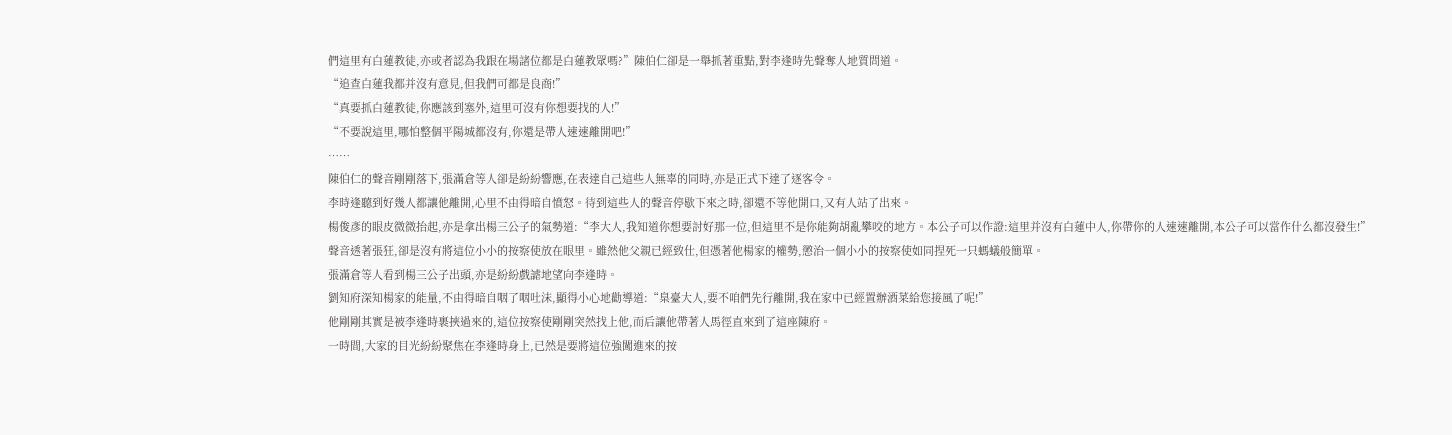們這里有白蓮教徒,亦或者認為我跟在場諸位都是白蓮教眾嗎?”陳伯仁卻是一舉抓著重點,對李逢時先聲奪人地質問道。
“追查白蓮我都并沒有意見,但我們可都是良商!”
“真要抓白蓮教徒,你應該到塞外,這里可沒有你想要找的人!”
“不要說這里,哪怕整個平陽城都沒有,你還是帶人速速離開吧!”
……
陳伯仁的聲音剛剛落下,張滿倉等人卻是紛紛響應,在表達自己這些人無辜的同時,亦是正式下達了逐客令。
李時逢聽到好幾人都讓他離開,心里不由得暗自憤怒。待到這些人的聲音停歇下來之時,卻還不等他開口,又有人站了出來。
楊俊彥的眼皮微微抬起,亦是拿出楊三公子的氣勢道:“李大人,我知道你想要討好那一位,但這里不是你能夠胡亂攀咬的地方。本公子可以作證:這里并沒有白蓮中人,你帶你的人速速離開,本公子可以當作什么都沒發生!”
聲音透著張狂,卻是沒有將這位小小的按察使放在眼里。雖然他父親已經致仕,但憑著他楊家的權勢,懲治一個小小的按察使如同捏死一只螞蟻般簡單。
張滿倉等人看到楊三公子出頭,亦是紛紛戲謔地望向李逢時。
劉知府深知楊家的能量,不由得暗自咽了咽吐沫,顯得小心地勸導道:“臬臺大人,要不咱們先行離開,我在家中已經置辦酒菜給您接風了呢!”
他剛剛其實是被李逢時裹挾過來的,這位按察使剛剛突然找上他,而后讓他帶著人馬徑直來到了這座陳府。
一時間,大家的目光紛紛聚焦在李逢時身上,已然是要將這位強闖進來的按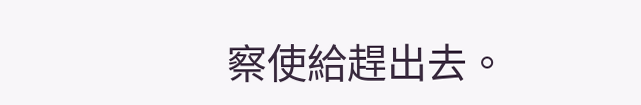察使給趕出去。